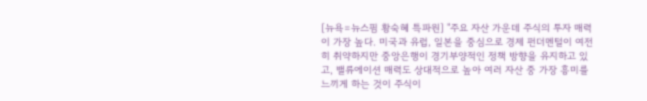[뉴욕=뉴스핌 황숙혜 특파원] "주요 자산 가운데 주식의 투자 매력이 가장 높다. 미국과 유럽, 일본을 중심으로 경제 펀더멘털이 여전히 취약하지만 중앙은행이 경기부양적인 정책 방향을 유지하고 있고, 밸류에이션 매력도 상대적으로 높아 여러 자산 중 가장 흥미를 느끼게 하는 것이 주식이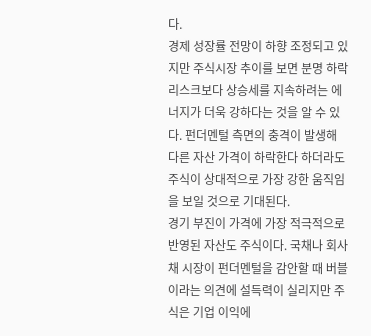다.
경제 성장률 전망이 하향 조정되고 있지만 주식시장 추이를 보면 분명 하락 리스크보다 상승세를 지속하려는 에너지가 더욱 강하다는 것을 알 수 있다. 펀더멘털 측면의 충격이 발생해 다른 자산 가격이 하락한다 하더라도 주식이 상대적으로 가장 강한 움직임을 보일 것으로 기대된다.
경기 부진이 가격에 가장 적극적으로 반영된 자산도 주식이다. 국채나 회사채 시장이 펀더멘털을 감안할 때 버블이라는 의견에 설득력이 실리지만 주식은 기업 이익에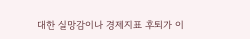대한 실망감이나 경제지표 후퇴가 이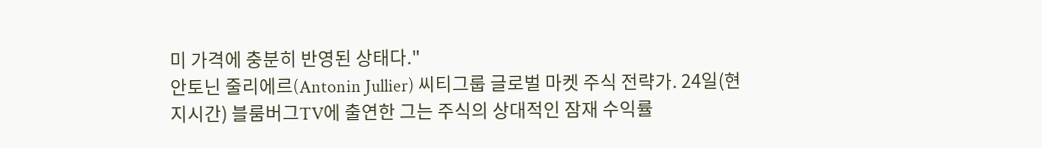미 가격에 충분히 반영된 상태다."
안토닌 줄리에르(Antonin Jullier) 씨티그룹 글로벌 마켓 주식 전략가. 24일(현지시간) 블룸버그TV에 출연한 그는 주식의 상대적인 잠재 수익률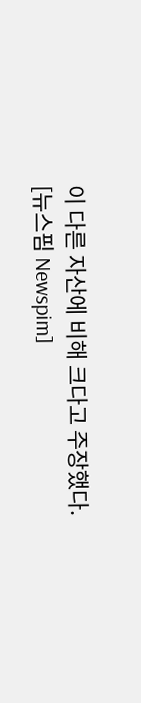이 다른 자산에 비해 크다고 주장했다.
[뉴스핌 Newspim]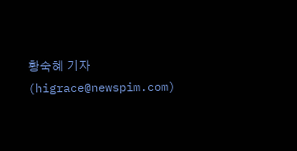황숙혜 기자 (higrace@newspim.com)